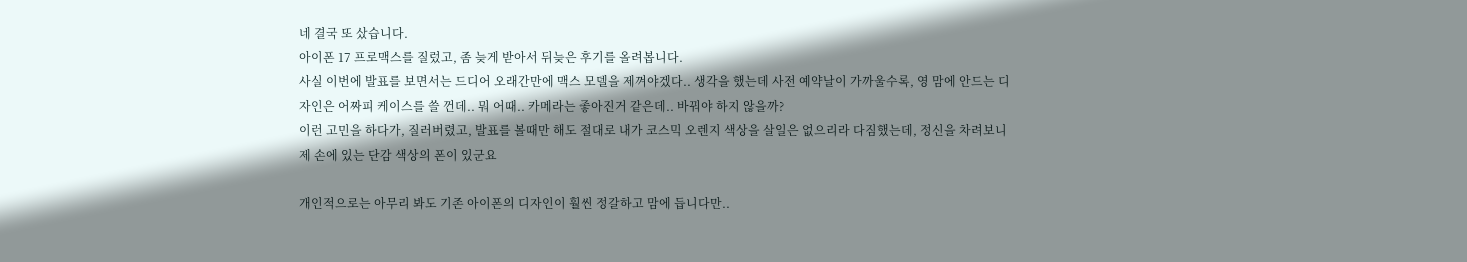네 결국 또 샀습니다.
아이폰 17 프로맥스를 질렀고, 좀 늦게 받아서 뒤늦은 후기를 올려봅니다.
사실 이번에 발표를 보면서는 드디어 오래간만에 맥스 모델을 제껴야겠다.. 생각을 했는데 사전 예약날이 가까울수록, 영 맘에 안드는 디자인은 어짜피 케이스를 쓸 껀데.. 뭐 어때.. 카메라는 좋아진거 같은데.. 바꿔야 하지 않을까?
이런 고민을 하다가, 질러버렸고, 발표를 볼때만 해도 절대로 내가 코스믹 오렌지 색상을 살일은 없으리라 다짐했는데, 정신을 차려보니 제 손에 있는 단감 색상의 폰이 있군요

개인적으로는 아무리 봐도 기존 아이폰의 디자인이 훨씬 정갈하고 맘에 듭니다만..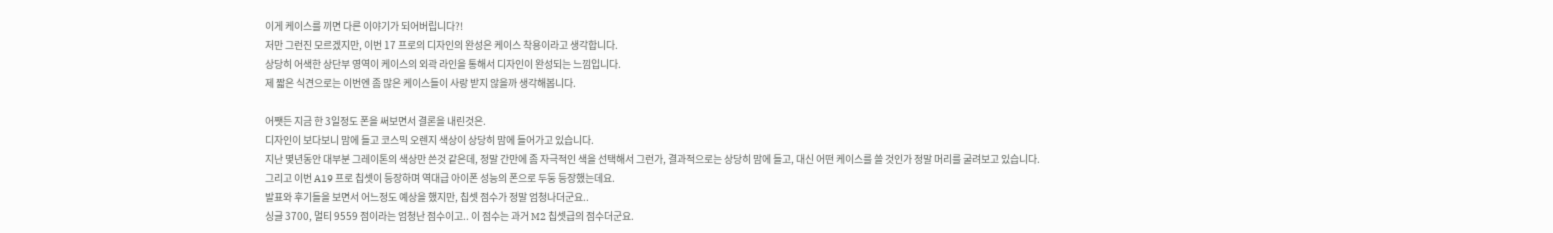이게 케이스를 끼면 다른 이야기가 되어버립니다?!
저만 그런진 모르겠지만, 이번 17 프로의 디자인의 완성은 케이스 착용이라고 생각합니다.
상당히 어색한 상단부 영역이 케이스의 외곽 라인을 통해서 디자인이 완성되는 느낌입니다.
제 짧은 식견으로는 이번엔 좀 많은 케이스들이 사랑 받지 않을까 생각해봅니다.

어쨋든 지금 한 3일정도 폰을 써보면서 결론을 내린것은.
디자인이 보다보니 맘에 들고 코스믹 오렌지 색상이 상당히 맘에 들어가고 있습니다.
지난 몇년동안 대부분 그레이톤의 색상만 쓴것 같은데, 정말 간만에 좀 자극적인 색을 선택해서 그런가, 결과적으로는 상당히 맘에 들고, 대신 어떤 케이스를 쓸 것인가 정말 머리를 굴려보고 있습니다.
그리고 이번 A19 프로 칩셋이 등장하며 역대급 아이폰 성능의 폰으로 두둥 등장했는데요.
발표와 후기들을 보면서 어느정도 예상을 했지만, 칩셋 점수가 정말 엄청나더군요..
싱글 3700, 멀티 9559 점이라는 엄청난 점수이고.. 이 점수는 과거 M2 칩셋급의 점수더군요.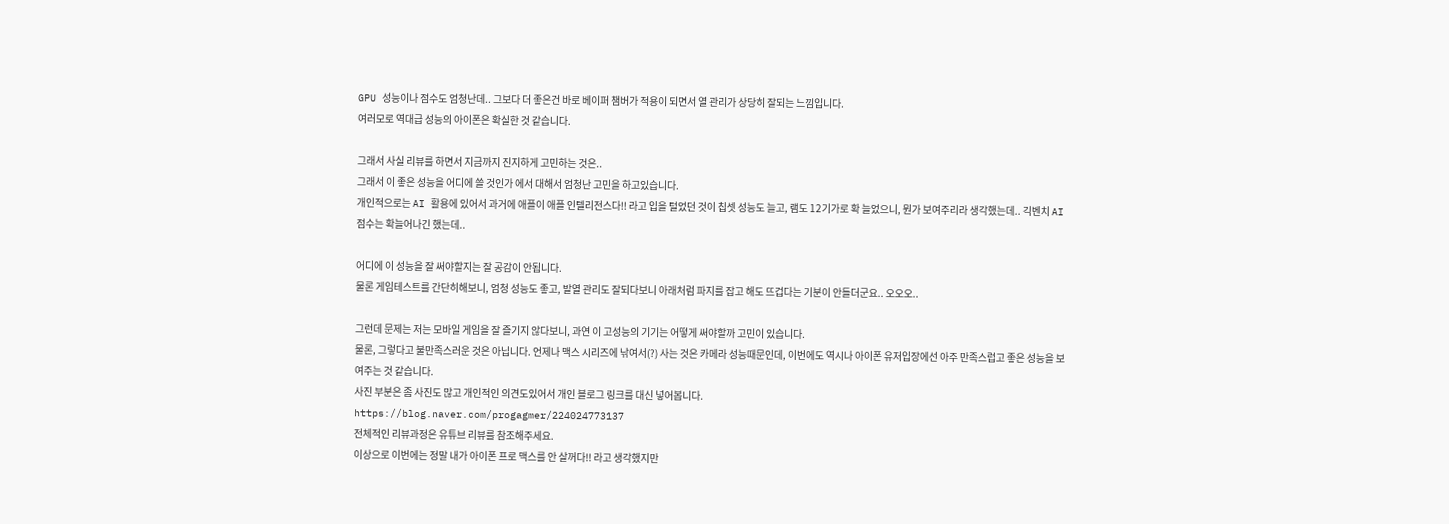GPU 성능이나 점수도 엄청난데.. 그보다 더 좋은건 바로 베이퍼 챔버가 적용이 되면서 열 관리가 상당히 잘되는 느낌입니다.
여러모로 역대급 성능의 아이폰은 확실한 것 같습니다.

그래서 사실 리뷰를 하면서 지금까지 진지하게 고민하는 것은..
그래서 이 좋은 성능을 어디에 쓸 것인가 에서 대해서 엄청난 고민을 하고있습니다.
개인적으로는 AI 활용에 있어서 과거에 애플이 애플 인텔리전스다!! 라고 입을 털었던 것이 칩셋 성능도 늘고, 램도 12기가로 확 늘었으니, 뭔가 보여주리라 생각했는데.. 긱벤치 AI 점수는 확늘어나긴 했는데..

어디에 이 성능을 잘 써야할지는 잘 공감이 안됩니다.
물론 게임테스트를 간단히해보니, 엄청 성능도 좋고, 발열 관리도 잘되다보니 아래처럼 파지를 잡고 해도 뜨겁다는 기분이 안들더군요.. 오오오..

그런데 문제는 저는 모바일 게임을 잘 즐기지 않다보니, 과연 이 고성능의 기기는 어떻게 써야할까 고민이 있습니다.
물론, 그렇다고 불만족스러운 것은 아닙니다. 언제나 맥스 시리즈에 낚여서(?) 사는 것은 카메라 성능때문인데, 이번에도 역시나 아이폰 유저입장에선 아주 만족스럽고 좋은 성능을 보여주는 것 같습니다.
사진 부분은 좀 사진도 많고 개인적인 의견도있어서 개인 블로그 링크를 대신 넣어봅니다.
https://blog.naver.com/progagmer/224024773137
전체적인 리뷰과정은 유튜브 리뷰를 참조해주세요.
이상으로 이번에는 정말 내가 아이폰 프로 맥스를 안 살꺼다!! 라고 생각했지만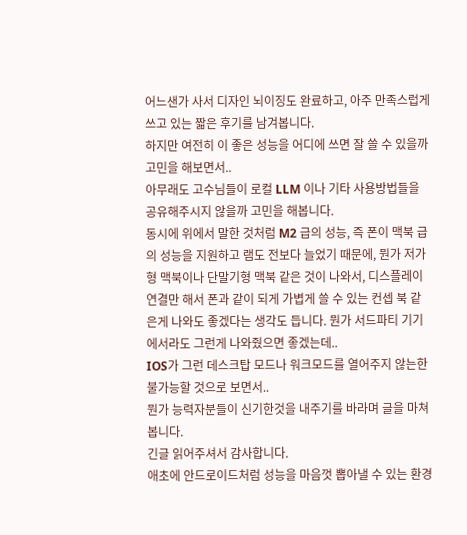어느샌가 사서 디자인 뇌이징도 완료하고, 아주 만족스럽게 쓰고 있는 짧은 후기를 남겨봅니다.
하지만 여전히 이 좋은 성능을 어디에 쓰면 잘 쓸 수 있을까 고민을 해보면서..
아무래도 고수님들이 로컬 LLM 이나 기타 사용방법들을 공유해주시지 않을까 고민을 해봅니다.
동시에 위에서 말한 것처럼 M2 급의 성능, 즉 폰이 맥북 급의 성능을 지원하고 램도 전보다 늘었기 때문에, 뭔가 저가형 맥북이나 단말기형 맥북 같은 것이 나와서, 디스플레이 연결만 해서 폰과 같이 되게 가볍게 쓸 수 있는 컨셉 북 같은게 나와도 좋겠다는 생각도 듭니다. 뭔가 서드파티 기기에서라도 그런게 나와줬으면 좋겠는데..
IOS가 그런 데스크탑 모드나 워크모드를 열어주지 않는한 불가능할 것으로 보면서..
뭔가 능력자분들이 신기한것을 내주기를 바라며 글을 마쳐봅니다.
긴글 읽어주셔서 감사합니다.
애초에 안드로이드처럼 성능을 마음껏 뽑아낼 수 있는 환경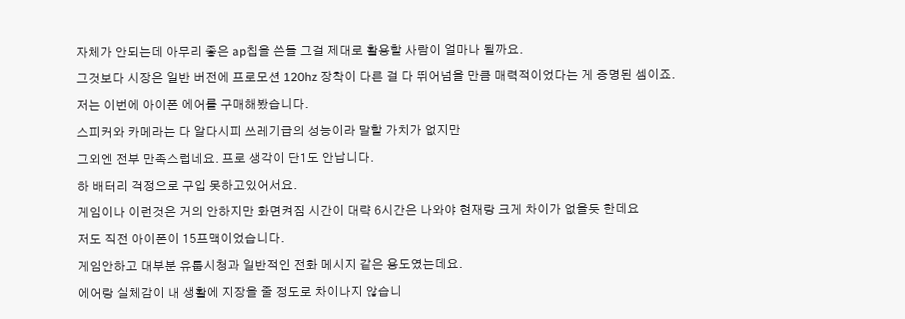자체가 안되는데 아무리 좋은 ap칩을 쓴들 그걸 제대로 활용할 사람이 얼마나 될까요.
그것보다 시장은 일반 버전에 프로모션 120hz 장착이 다른 걸 다 뛰어넘을 만큼 매력적이었다는 게 증명된 셈이죠.
저는 이번에 아이폰 에어를 구매해봤습니다.
스피커와 카메라는 다 알다시피 쓰레기급의 성능이라 말할 가치가 없지만
그외엔 전부 만족스럽네요. 프로 생각이 단1도 안납니다.
하 배터리 걱정으로 구입 못하고있어서요.
게임이나 이런것은 거의 안하지만 화면켜짐 시간이 대략 6시간은 나와야 현재랑 크게 차이가 없을듯 한데요
저도 직전 아이폰이 15프맥이었습니다.
게임안하고 대부분 유툽시청과 일반적인 전화 메시지 같은 용도였는데요.
에어랑 실체감이 내 생활에 지장을 줄 정도로 차이나지 않습니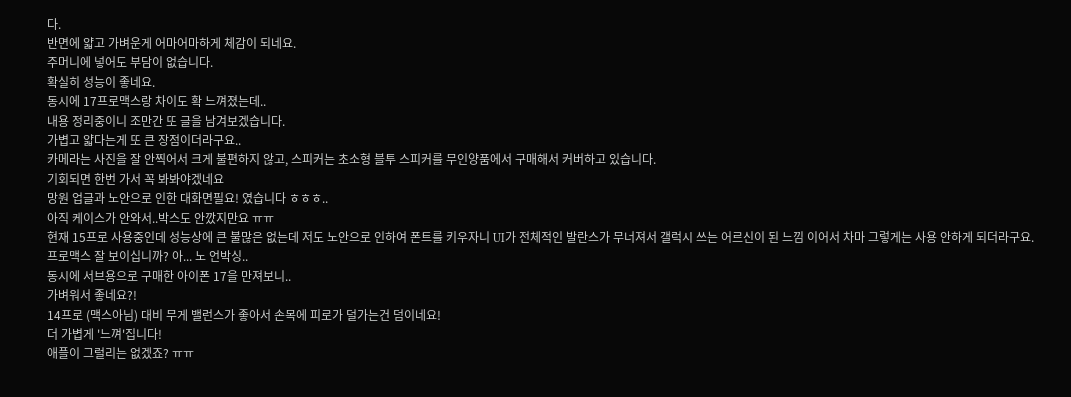다.
반면에 얇고 가벼운게 어마어마하게 체감이 되네요.
주머니에 넣어도 부담이 없습니다.
확실히 성능이 좋네요.
동시에 17프로맥스랑 차이도 확 느껴졌는데..
내용 정리중이니 조만간 또 글을 남겨보겠습니다.
가볍고 얇다는게 또 큰 장점이더라구요..
카메라는 사진을 잘 안찍어서 크게 불편하지 않고, 스피커는 초소형 블투 스피커를 무인양품에서 구매해서 커버하고 있습니다.
기회되면 한번 가서 꼭 봐봐야겠네요
망원 업글과 노안으로 인한 대화면필요! 였습니다 ㅎㅎㅎ..
아직 케이스가 안와서..박스도 안깠지만요 ㅠㅠ
현재 15프로 사용중인데 성능상에 큰 불많은 없는데 저도 노안으로 인하여 폰트를 키우자니 UI가 전체적인 발란스가 무너져서 갤럭시 쓰는 어르신이 된 느낌 이어서 차마 그렇게는 사용 안하게 되더라구요.
프로맥스 잘 보이십니까? 아... 노 언박싱..
동시에 서브용으로 구매한 아이폰 17을 만져보니..
가벼워서 좋네요?!
14프로 (맥스아님) 대비 무게 밸런스가 좋아서 손목에 피로가 덜가는건 덤이네요!
더 가볍게 '느껴'집니다!
애플이 그럴리는 없겠죠? ㅠㅠ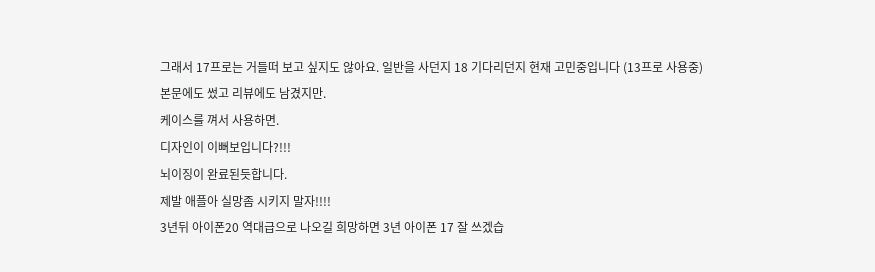그래서 17프로는 거들떠 보고 싶지도 않아요. 일반을 사던지 18 기다리던지 현재 고민중입니다 (13프로 사용중)
본문에도 썼고 리뷰에도 남겼지만.
케이스를 껴서 사용하면.
디자인이 이뻐보입니다?!!!
뇌이징이 완료된듯합니다.
제발 애플아 실망좀 시키지 말자!!!!
3년뒤 아이폰20 역대급으로 나오길 희망하면 3년 아이폰 17 잘 쓰겠습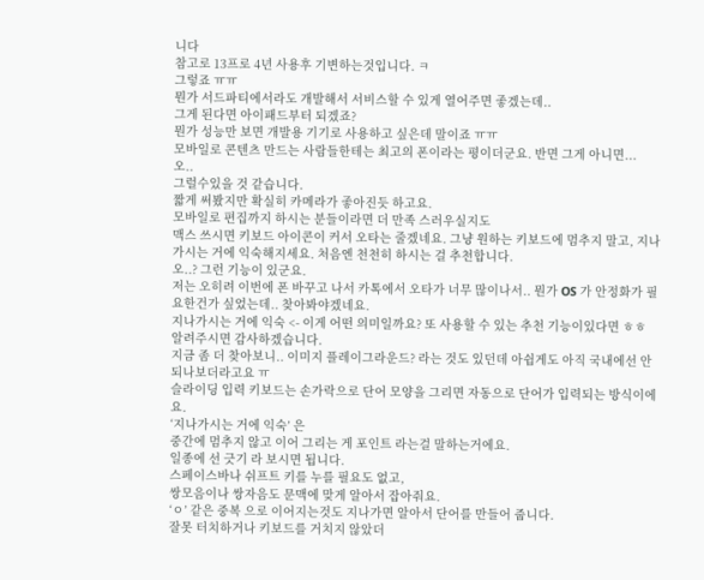니다
참고로 13프로 4년 사용후 기변하는것입니다. ㅋ
그렇죠 ㅠㅠ
뭔가 서드파티에서라도 개발해서 서비스할 수 있게 열어주면 좋겠는데..
그게 된다면 아이패드부터 되겠죠?
뭔가 성능만 보면 개발용 기기로 사용하고 싶은데 말이죠 ㅠㅠ
모바일로 콘텐츠 만드는 사람들한테는 최고의 폰이라는 평이더군요. 반면 그게 아니면...
오..
그럴수있을 것 같습니다.
짧게 써봤지만 확실히 카메라가 좋아진듯 하고요.
모바일로 편집까지 하시는 분들이라면 더 만족 스러우실지도
맥스 쓰시면 키보드 아이콘이 커서 오타는 줄겠네요. 그냥 원하는 키보드에 멈추지 말고, 지나가시는 거에 익숙해지세요. 처음엔 천천히 하시는 걸 추천합니다.
오..? 그런 기능이 있군요.
저는 오히려 이번에 폰 바꾸고 나서 카톡에서 오타가 너무 많이나서.. 뭔가 OS 가 안정화가 필요한건가 싶었는데.. 찾아봐야겠네요.
지나가시는 거에 익숙 <- 이게 어떤 의미일까요? 또 사용할 수 있는 추천 기능이있다면 ㅎㅎ 알려주시면 감사하겠습니다.
지금 좀 더 찾아보니.. 이미지 플레이그라운드? 라는 것도 있던데 아쉽게도 아직 국내에선 안되나보더라고요 ㅠ
슬라이딩 입력 키보드는 손가락으로 단어 모양을 그리면 자동으로 단어가 입력되는 방식이에요.
‘지나가시는 거에 익숙’ 은
중간에 멈추지 않고 이어 그리는 게 포인트 라는걸 말하는거에요.
일종에 선 긋기 라 보시면 됩니다.
스페이스바나 쉬프트 키를 누를 필요도 없고,
쌍모음이나 쌍자음도 문맥에 맞게 알아서 잡아줘요.
‘ㅇ’ 같은 중복 으로 이어지는것도 지나가면 알아서 단어를 만들어 줍니다.
잘못 터치하거나 키보드를 거치지 않았더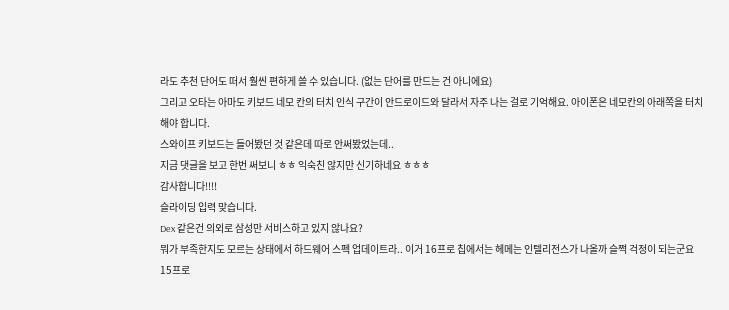라도 추천 단어도 떠서 훨씬 편하게 쓸 수 있습니다. (없는 단어를 만드는 건 아니에요)
그리고 오타는 아마도 키보드 네모 칸의 터치 인식 구간이 안드로이드와 달라서 자주 나는 걸로 기억해요. 아이폰은 네모칸의 아래쪽을 터치해야 합니다.
스와이프 키보드는 들어봤던 것 같은데 따로 안써봤었는데..
지금 댓글을 보고 한번 써보니 ㅎㅎ 익숙친 않지만 신기하네요 ㅎㅎㅎ
감사합니다!!!!
슬라이딩 입력 맞습니다.
Dex 같은건 의외로 삼성만 서비스하고 있지 않나요?
뭐가 부족한지도 모르는 상태에서 하드웨어 스펙 업데이트라.. 이거 16프로 칩에서는 헤메는 인텔리전스가 나올까 슬쩍 걱정이 되는군요
15프로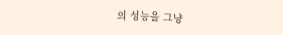의 성능을 그냥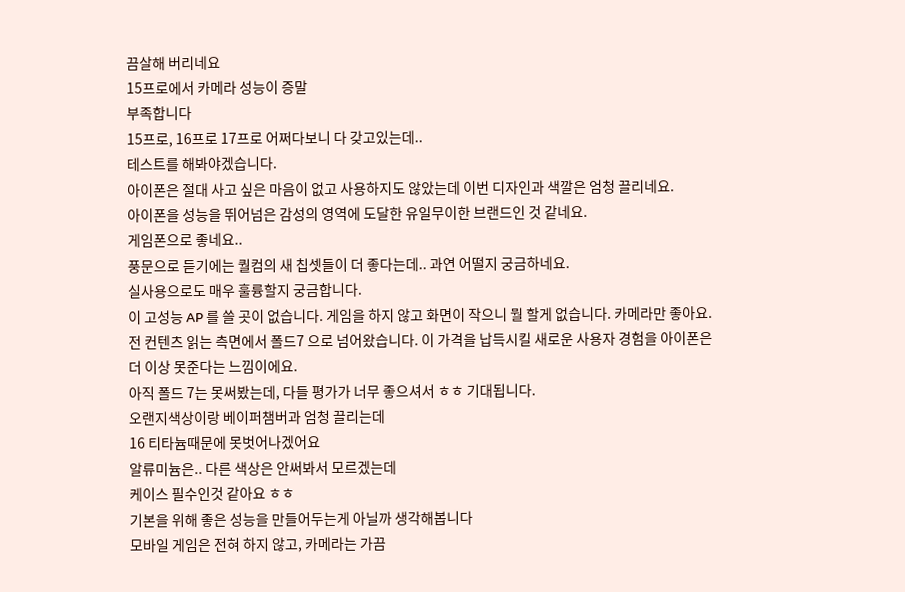끔살해 버리네요
15프로에서 카메라 성능이 증말
부족합니다
15프로, 16프로 17프로 어쩌다보니 다 갖고있는데..
테스트를 해봐야겠습니다.
아이폰은 절대 사고 싶은 마음이 없고 사용하지도 않았는데 이번 디자인과 색깔은 엄청 끌리네요.
아이폰을 성능을 뛰어넘은 감성의 영역에 도달한 유일무이한 브랜드인 것 같네요.
게임폰으로 좋네요..
풍문으로 듣기에는 퀄컴의 새 칩셋들이 더 좋다는데.. 과연 어떨지 궁금하네요.
실사용으로도 매우 훌륭할지 궁금합니다.
이 고성능 AP 를 쓸 곳이 없습니다. 게임을 하지 않고 화면이 작으니 뭘 할게 없습니다. 카메라만 좋아요.
전 컨텐츠 읽는 측면에서 폴드7 으로 넘어왔습니다. 이 가격을 납득시킬 새로운 사용자 경험을 아이폰은
더 이상 못준다는 느낌이에요.
아직 폴드 7는 못써봤는데, 다들 평가가 너무 좋으셔서 ㅎㅎ 기대됩니다.
오랜지색상이랑 베이퍼챔버과 엄청 끌리는데
16 티타늄때문에 못벗어나겠어요
알류미늄은.. 다른 색상은 안써봐서 모르겠는데
케이스 필수인것 같아요 ㅎㅎ
기본을 위해 좋은 성능을 만들어두는게 아닐까 생각해봅니다
모바일 게임은 전혀 하지 않고, 카메라는 가끔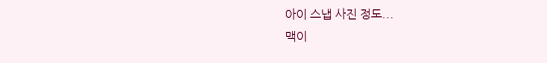아이 스냅 사진 정도...
맥이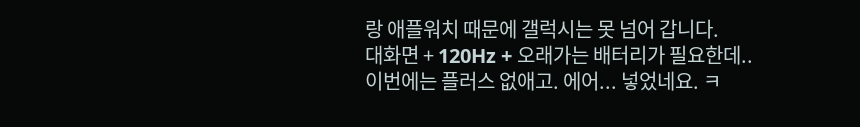랑 애플워치 때문에 갤럭시는 못 넘어 갑니다.
대화면 + 120Hz + 오래가는 배터리가 필요한데..
이번에는 플러스 없애고. 에어... 넣었네요. ㅋ